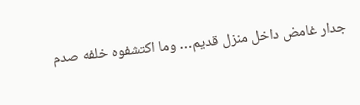جدار غامض داخل منزل قديم… وما اكتشفوه خلفه صدم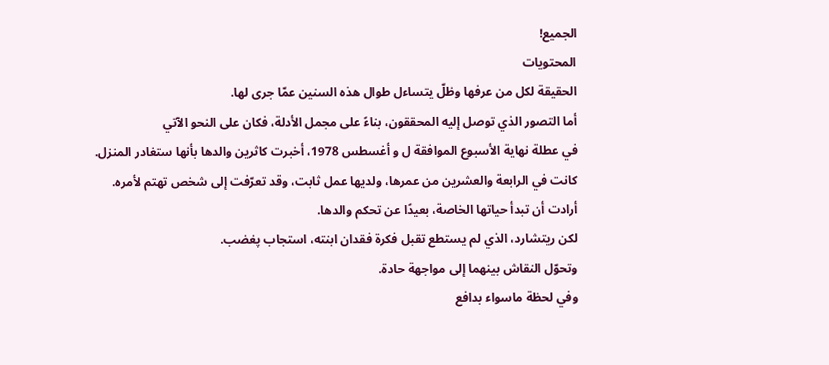الجميع!
المحتويات
الحقيقة لكل من عرفها وظلّ يتساءل طوال هذه السنين عمّا جرى لها.
أما التصور الذي توصل إليه المحققون، بناءً على مجمل الأدلة، فكان على النحو الآتي
في عطلة نهاية الأسبوع الموافقة ل و أغسطس 1978، أخبرت كاثرين والدها بأنها ستغادر المنزل.
كانت في الرابعة والعشرين من عمرها، ولديها عمل ثابت، وقد تعرّفت إلى شخص تهتم لأمره.
أرادت أن تبدأ حياتها الخاصة، بعيدًا عن تحكم والدها.
لكن ريتشارد، الذي لم يستطع تقبل فكرة فقدان ابنته، استجاب پغضب.
وتحوّل النقاش بينهما إلى مواجهة حادة.
وفي لحظة ماسواء بدافع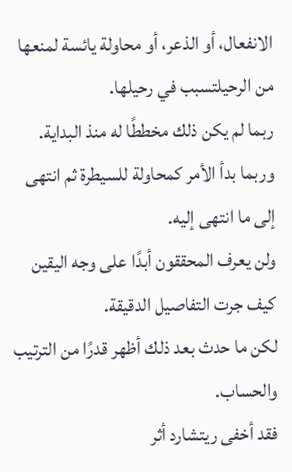الانفعال، أو الذعر، أو محاولة يائسة لمنعها من الرحيلتسبب في رحيلها.
ربما لم يكن ذلك مخططًا له منذ البداية.
وربما بدأ الأمر كمحاولة للسيطرة ثم انتهى إلى ما انتهى إليه.
ولن يعرف المحققون أبدًا على وجه اليقين كيف جرت التفاصيل الدقيقة.
لكن ما حدث بعد ذلك أظهر قدرًا من الترتيب والحساب.
فقد أخفى ريتشارد أثر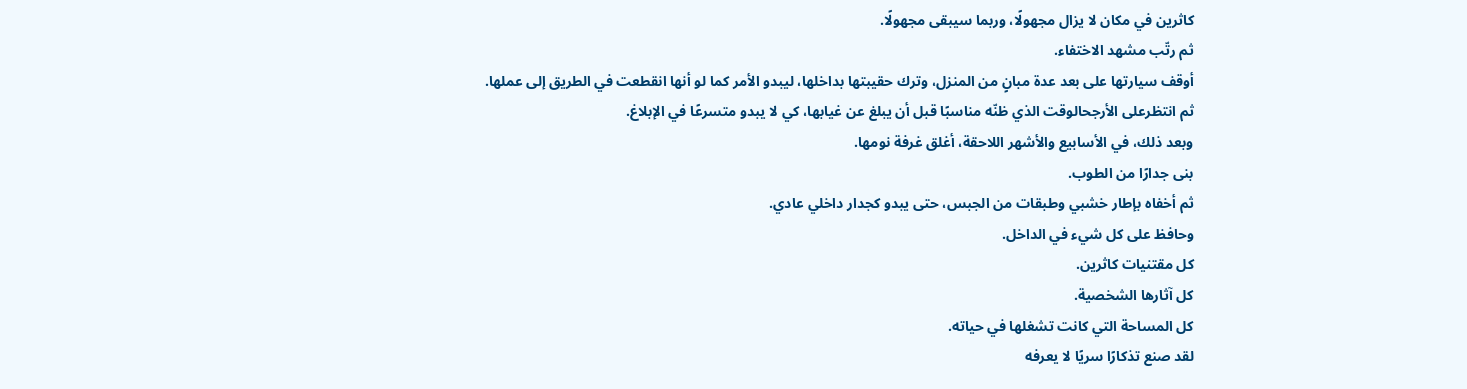كاثرين في مكان لا يزال مجهولًا، وربما سيبقى مجهولًا.
ثم رتّب مشهد الاختفاء.
أوقف سيارتها على بعد عدة مبانٍ من المنزل، وترك حقيبتها بداخلها، ليبدو الأمر كما لو أنها انقطعت في الطريق إلى عملها.
ثم انتظرعلى الأرجحالوقت الذي ظنّه مناسبًا قبل أن يبلغ عن غيابها، كي لا يبدو متسرعًا في الإبلاغ.
وبعد ذلك، في الأسابيع والأشهر اللاحقة، أغلق غرفة نومها.
بنى جدارًا من الطوب.
ثم أخفاه بإطار خشبي وطبقات من الجبس، حتى يبدو كجدار داخلي عادي.
وحافظ على كل شيء في الداخل.
كل مقتنيات كاثرين.
كل آثارها الشخصية.
كل المساحة التي كانت تشغلها في حياته.
لقد صنع تذكارًا سريًا لا يعرفه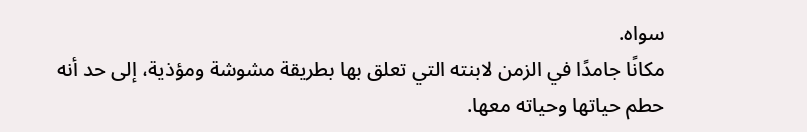سواه.
مكانًا جامدًا في الزمن لابنته التي تعلق بها بطريقة مشوشة ومؤذية، إلى حد أنه حطم حياتها وحياته معها.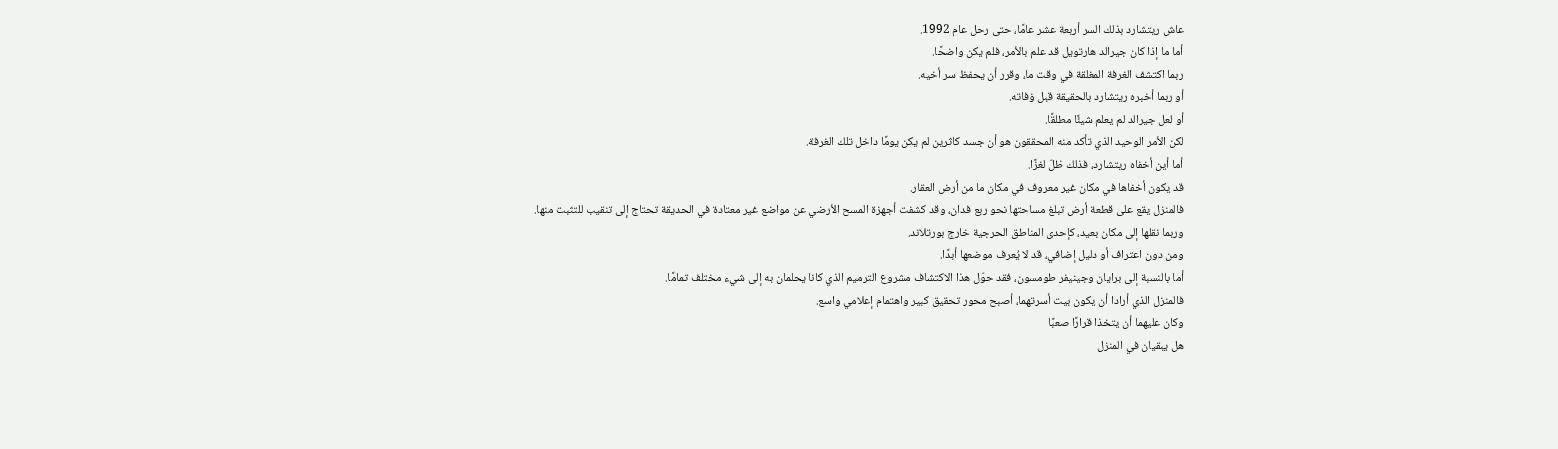عاش ريتشارد بذلك السر أربعة عشر عامًا، حتى رحل عام 1992.
أما ما إذا كان جيرالد هارتويل قد علم بالأمر، فلم يكن واضحًا.
ربما اكتشف الغرفة المغلقة في وقت ما، وقرر أن يحفظ سر أخيه.
أو ربما أخبره ريتشارد بالحقيقة قبل ۏفاته.
أو لعل جيرالد لم يعلم شيئًا مطلقًا.
لكن الأمر الوحيد الذي تأكد منه المحققون هو أن جسد كاثرين لم يكن يومًا داخل تلك الغرفة.
أما أين أخفاه ريتشارد، فذلك ظلّ لغزًا.
قد يكون أخفاها في مكان غير معروف في مكان ما من أرض العقار.
فالمنزل يقع على قطعة أرض تبلغ مساحتها نحو ربع فدان، وقد كشفت أجهزة المسح الأرضي عن مواضع غير معتادة في الحديقة تحتاج إلى تنقيب للتثبت منها.
وربما نقلها إلى مكان بعيد، كإحدى المناطق الحرجية خارج بورتلاند.
ومن دون اعتراف أو دليل إضافي، قد لا يُعرف موضعها أبدًا.
أما بالنسبة إلى برايان وجينيفر طومسون، فقد حوّل هذا الاكتشاف مشروع الترميم الذي كانا يحلمان به إلى شيء مختلف تمامًا.
فالمنزل الذي أرادا أن يكون بيت أسرتهما، أصبح محور تحقيق كبير واهتمام إعلامي واسع.
وكان عليهما أن يتخذا قرارًا صعبًا
هل يبقيان في المنزل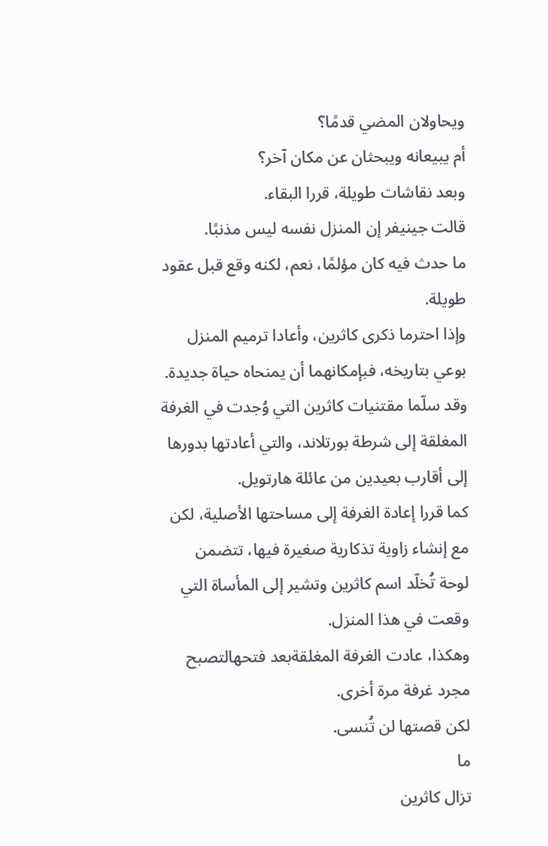ويحاولان المضي قدمًا؟
أم يبيعانه ويبحثان عن مكان آخر؟
وبعد نقاشات طويلة، قررا البقاء.
قالت جينيفر إن المنزل نفسه ليس مذنبًا.
ما حدث فيه كان مؤلمًا، نعم، لكنه وقع قبل عقود طويلة.
وإذا احترما ذكرى كاثرين، وأعادا ترميم المنزل بوعي بتاريخه، فبإمكانهما أن يمنحاه حياة جديدة.
وقد سلّما مقتنيات كاثرين التي وُجدت في الغرفة المغلقة إلى شرطة بورتلاند، والتي أعادتها بدورها إلى أقارب بعيدين من عائلة هارتويل.
كما قررا إعادة الغرفة إلى مساحتها الأصلية، لكن مع إنشاء زاوية تذكارية صغيرة فيها، تتضمن لوحة تُخلّد اسم كاثرين وتشير إلى المأساة التي وقعت في هذا المنزل.
وهكذا، عادت الغرفة المغلقةبعد فتحهالتصبح مجرد غرفة مرة أخرى.
لكن قصتها لن تُنسى.
ما
تزال كاثرين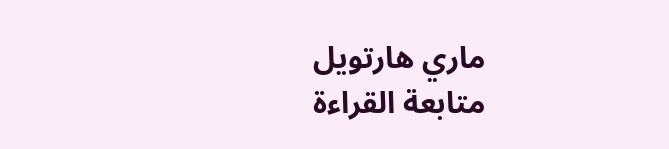ماري هارتويل
متابعة القراءة